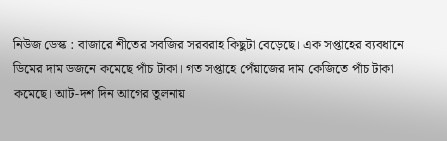নিউজ ডেস্ক : বাজারে শীতের সবজির সরবরাহ কিছুটা বেড়েছে। এক সপ্তাহের ব্যবধানে ডিমের দাম ডজনে কমেছে পাঁচ টাকা। গত সপ্তাহে পেঁয়াজের দাম কেজিতে পাঁচ টাকা কমেছে। আট-দশ দিন আগের তুলনায়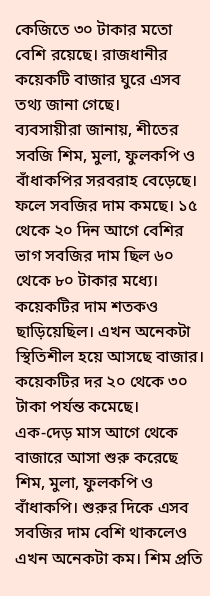কেজিতে ৩০ টাকার মতো বেশি রয়েছে। রাজধানীর কয়েকটি বাজার ঘুরে এসব তথ্য জানা গেছে।
ব্যবসায়ীরা জানায়, শীতের সবজি শিম, মুলা, ফুলকপি ও বাঁধাকপির সরবরাহ বেড়েছে। ফলে সবজির দাম কমছে। ১৫ থেকে ২০ দিন আগে বেশির ভাগ সবজির দাম ছিল ৬০ থেকে ৮০ টাকার মধ্যে। কয়েকটির দাম শতকও ছাড়িয়েছিল। এখন অনেকটা স্থিতিশীল হয়ে আসছে বাজার। কয়েকটির দর ২০ থেকে ৩০ টাকা পর্যন্ত কমেছে।
এক-দেড় মাস আগে থেকে বাজারে আসা শুরু করেছে শিম, মুলা, ফুলকপি ও বাঁধাকপি। শুরুর দিকে এসব সবজির দাম বেশি থাকলেও এখন অনেকটা কম। শিম প্রতি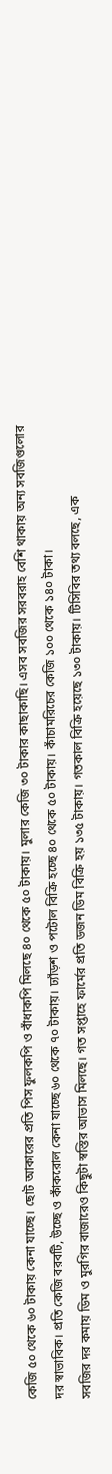কেজি ৫০ থেকে ৬০ টাকায় কেনা যাচ্ছে। ছোট আকারের প্রতি পিস ফুলকপি ও বাঁধাকপি মিলছে ৪০ থেকে ৫০ টাকায়। মুলার কেজি ৩০ টাকার কাছাকাছি। এসব সবজির সরবরাহ বেশি থাকায় অন্য সবজিগুলোর দর স্বাভাবিক। প্রতি কেজি বরবটি, উচ্ছে ও কাঁকরোল কেনা যাচ্ছে ৬০ থেকে ৭০ টাকায়। ঢ্যাঁড়শ ও পটোল বিক্রি হচ্ছে ৪০ থেকে ৫০ টাকায়। কাঁচামরিচের কেজি ১০০ থেকে ১৪০ টাকা।
সবজির দর কমায় ডিম ও মুরগির বাজারেও কিছুটা স্বস্তির আভাস মিলছে। গত সপ্তাহে ফার্মের প্রতি ডজন ডিম বিক্রি হয় ১৩৫ টাকায়। গতকাল বিক্রি হয়েছে ১৩০ টাকায়। টিসিবির তথ্য বলছে, এক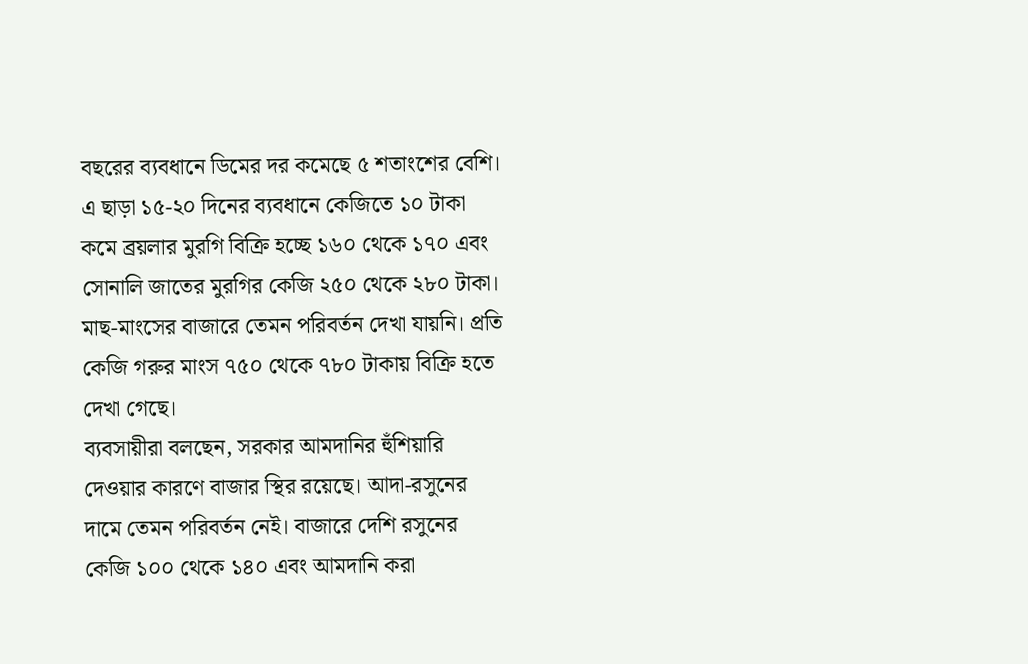বছরের ব্যবধানে ডিমের দর কমেছে ৫ শতাংশের বেশি। এ ছাড়া ১৫-২০ দিনের ব্যবধানে কেজিতে ১০ টাকা কমে ব্রয়লার মুরগি বিক্রি হচ্ছে ১৬০ থেকে ১৭০ এবং সোনালি জাতের মুরগির কেজি ২৫০ থেকে ২৮০ টাকা। মাছ-মাংসের বাজারে তেমন পরিবর্তন দেখা যায়নি। প্রতি কেজি গরুর মাংস ৭৫০ থেকে ৭৮০ টাকায় বিক্রি হতে দেখা গেছে।
ব্যবসায়ীরা বলছেন, সরকার আমদানির হুঁশিয়ারি দেওয়ার কারণে বাজার স্থির রয়েছে। আদা-রসুনের দামে তেমন পরিবর্তন নেই। বাজারে দেশি রসুনের কেজি ১০০ থেকে ১৪০ এবং আমদানি করা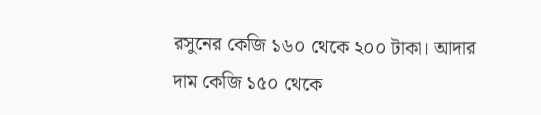রসুনের কেজি ১৬০ থেকে ২০০ টাকা। আদার দাম কেজি ১৫০ থেকে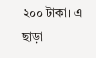২০০ টাকা। এ ছাড়া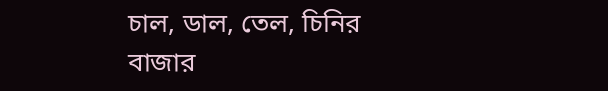চাল, ডাল, তেল, চিনির বাজার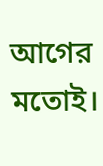আগের মতোই।